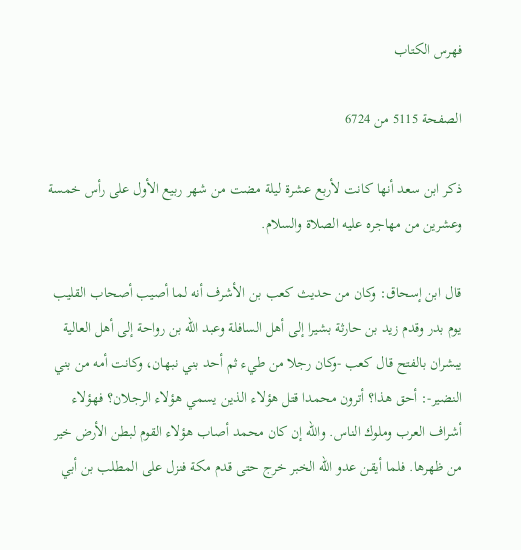فهرس الكتاب

الصفحة 5115 من 6724

ذكر ابن سعد أنها كانت لأربع عشرة ليلة مضت من شهر ربيع الأول على رأس خمسة وعشرين من مهاجره عليه الصلاة والسلام.

قال ابن إسحاق: وكان من حديث كعب بن الأشرف أنه لما أصيب أصحاب القليب يوم بدر وقدم زيد بن حارثة بشيرا إلى أهل السافلة وعبد الله بن رواحة إلى أهل العالية يبشران بالفتح قال كعب -وكان رجلا من طيء ثم أحد بني نبهان، وكانت أمه من بني النضير-: أحق هذا؟ أترون محمدا قتل هؤلاء الذين يسمي هؤلاء الرجلان؟ فهؤلاء أشراف العرب وملوك الناس. والله إن كان محمد أصاب هؤلاء القوم لبطن الأرض خير من ظهرها. فلما أيقن عدو الله الخبر خرج حتى قدم مكة فنزل على المطلب بن أبي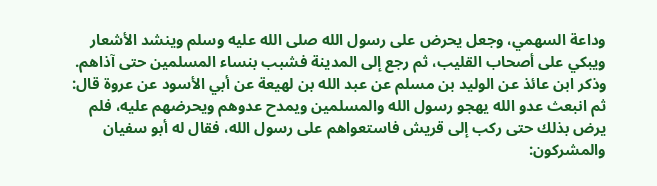وداعة السهمي، وجعل يحرض على رسول الله صلى الله عليه وسلم وينشد الأشعار ويبكي على أصحاب القليب، ثم رجع إلى المدينة فشبب بنساء المسلمين حتى آذاهم. وذكر ابن عائذ عن الوليد بن مسلم عن عبد الله بن لهيعة عن أبي الأسود عن عروة قال: ثم انبعث عدو الله يهجو رسول الله والمسلمين ويمدح عدوهم ويحرضهم عليه، فلم يرض بذلك حتى ركب إلى قريش فاستعواهم على رسول الله، فقال له أبو سفيان والمشركون: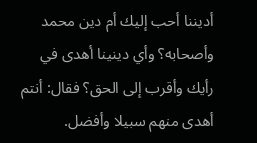أديننا أحب إليك أم دين محمد وأصحابه؟ وأي دينينا أهدى في رأيك وأقرب إلى الحق؟ فقال: أنتم أهدى منهم سبيلا وأفضل.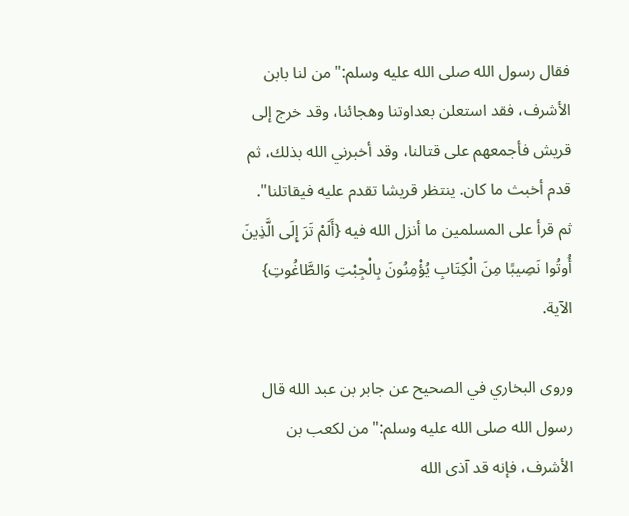فقال رسول الله صلى الله عليه وسلم:"من لنا بابن الأشرف، فقد استعلن بعداوتنا وهجائنا، وقد خرج إلى قريش فأجمعهم على قتالنا، وقد أخبرني الله بذلك، ثم قدم أخبث ما كان. ينتظر قريشا تقدم عليه فيقاتلنا". ثم قرأ على المسلمين ما أنزل الله فيه {أَلَمْ تَرَ إِلَى الَّذِينَ أُوتُوا نَصِيبًا مِنَ الْكِتَابِ يُؤْمِنُونَ بِالْجِبْتِ وَالطَّاغُوتِ} الآية.

وروى البخاري في الصحيح عن جابر بن عبد الله قال رسول الله صلى الله عليه وسلم:"من لكعب بن الأشرف، فإنه قد آذى الله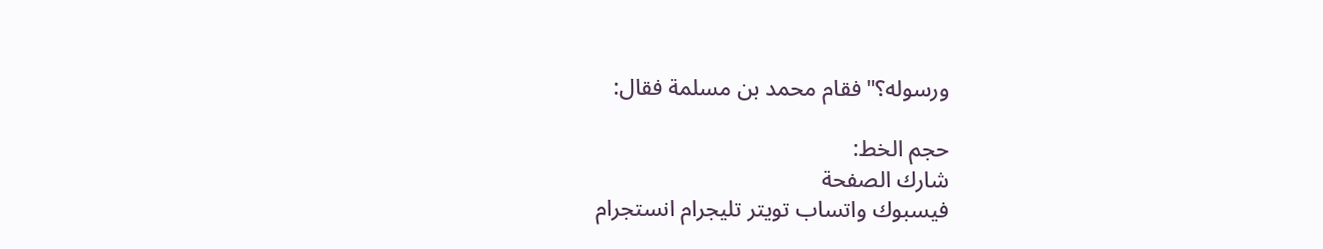ورسوله؟"فقام محمد بن مسلمة فقال:

حجم الخط:
شارك الصفحة
فيسبوك واتساب تويتر تليجرام انستجرام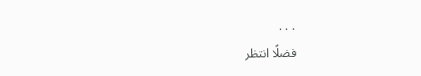. . .
فضلًا انتظر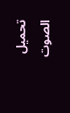تحميل الصوت